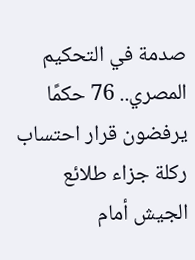صدمة في التحكيم المصري.. 76 حكمًا يرفضون قرار احتساب ركلة جزاء طلائع الجيش أمام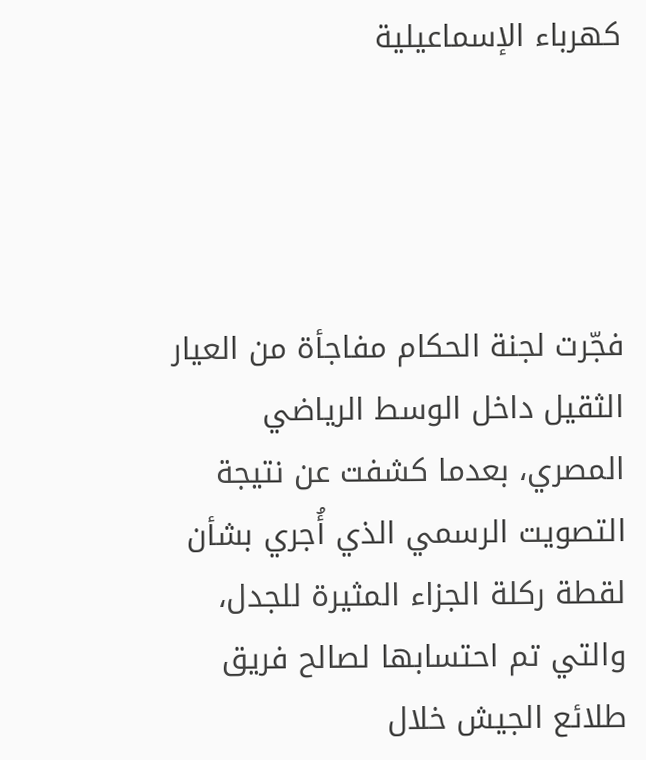كهرباء الإسماعيلية




فجّرت لجنة الحكام مفاجأة من العيار الثقيل داخل الوسط الرياضي المصري، بعدما كشفت عن نتيجة التصويت الرسمي الذي أُجري بشأن لقطة ركلة الجزاء المثيرة للجدل، والتي تم احتسابها لصالح فريق طلائع الجيش خلال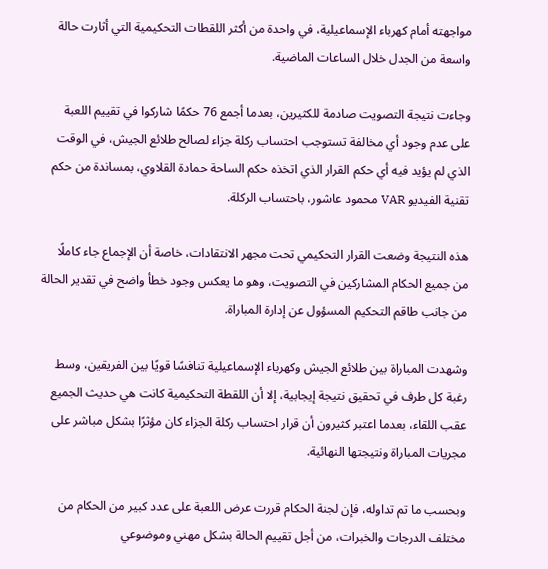مواجهته أمام كهرباء الإسماعيلية، في واحدة من أكثر اللقطات التحكيمية التي أثارت حالة واسعة من الجدل خلال الساعات الماضية.

وجاءت نتيجة التصويت صادمة للكثيرين، بعدما أجمع 76 حكمًا شاركوا في تقييم اللعبة على عدم وجود أي مخالفة تستوجب احتساب ركلة جزاء لصالح طلائع الجيش، في الوقت الذي لم يؤيد فيه أي حكم القرار الذي اتخذه حكم الساحة حمادة القلاوي، بمساندة من حكم تقنية الفيديو VAR محمود عاشور، باحتساب الركلة.

هذه النتيجة وضعت القرار التحكيمي تحت مجهر الانتقادات، خاصة أن الإجماع جاء كاملًا من جميع الحكام المشاركين في التصويت، وهو ما يعكس وجود خطأ واضح في تقدير الحالة من جانب طاقم التحكيم المسؤول عن إدارة المباراة.

وشهدت المباراة بين طلائع الجيش وكهرباء الإسماعيلية تنافسًا قويًا بين الفريقين، وسط رغبة كل طرف في تحقيق نتيجة إيجابية، إلا أن اللقطة التحكيمية كانت هي حديث الجميع عقب اللقاء، بعدما اعتبر كثيرون أن قرار احتساب ركلة الجزاء كان مؤثرًا بشكل مباشر على مجريات المباراة ونتيجتها النهائية.

وبحسب ما تم تداوله، فإن لجنة الحكام قررت عرض اللعبة على عدد كبير من الحكام من مختلف الدرجات والخبرات، من أجل تقييم الحالة بشكل مهني وموضوعي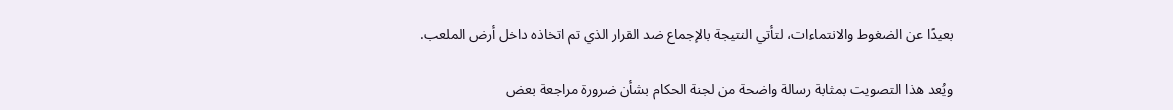بعيدًا عن الضغوط والانتماءات، لتأتي النتيجة بالإجماع ضد القرار الذي تم اتخاذه داخل أرض الملعب.

ويُعد هذا التصويت بمثابة رسالة واضحة من لجنة الحكام بشأن ضرورة مراجعة بعض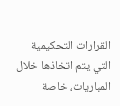القرارات التحكيمية التي يتم اتخاذها خلال المباريات، خاصة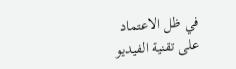في ظل الاعتماد على تقنية الفيديو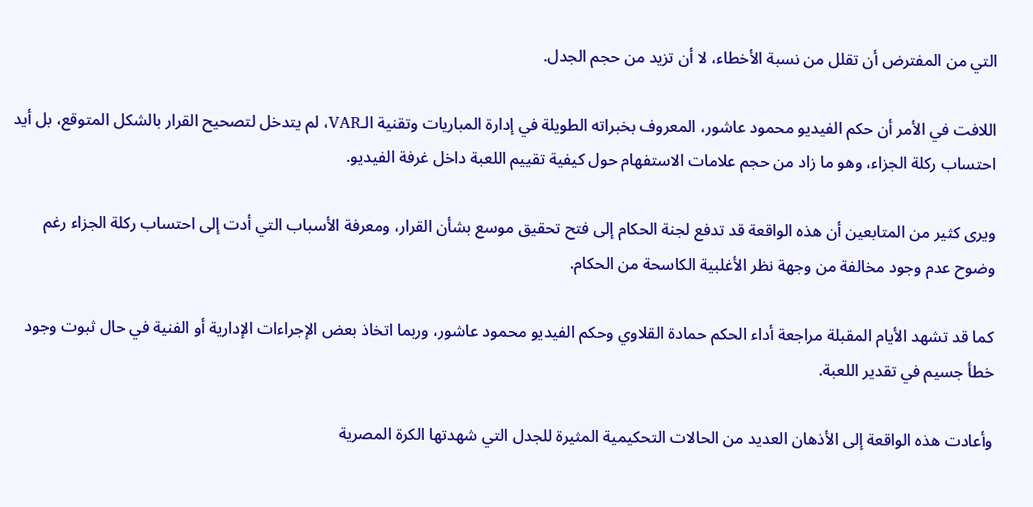التي من المفترض أن تقلل من نسبة الأخطاء، لا أن تزيد من حجم الجدل.

اللافت في الأمر أن حكم الفيديو محمود عاشور، المعروف بخبراته الطويلة في إدارة المباريات وتقنية الـVAR، لم يتدخل لتصحيح القرار بالشكل المتوقع، بل أيد احتساب ركلة الجزاء، وهو ما زاد من حجم علامات الاستفهام حول كيفية تقييم اللعبة داخل غرفة الفيديو.

ويرى كثير من المتابعين أن هذه الواقعة قد تدفع لجنة الحكام إلى فتح تحقيق موسع بشأن القرار، ومعرفة الأسباب التي أدت إلى احتساب ركلة الجزاء رغم وضوح عدم وجود مخالفة من وجهة نظر الأغلبية الكاسحة من الحكام.

كما قد تشهد الأيام المقبلة مراجعة أداء الحكم حمادة القلاوي وحكم الفيديو محمود عاشور، وربما اتخاذ بعض الإجراءات الإدارية أو الفنية في حال ثبوت وجود خطأ جسيم في تقدير اللعبة.

وأعادت هذه الواقعة إلى الأذهان العديد من الحالات التحكيمية المثيرة للجدل التي شهدتها الكرة المصرية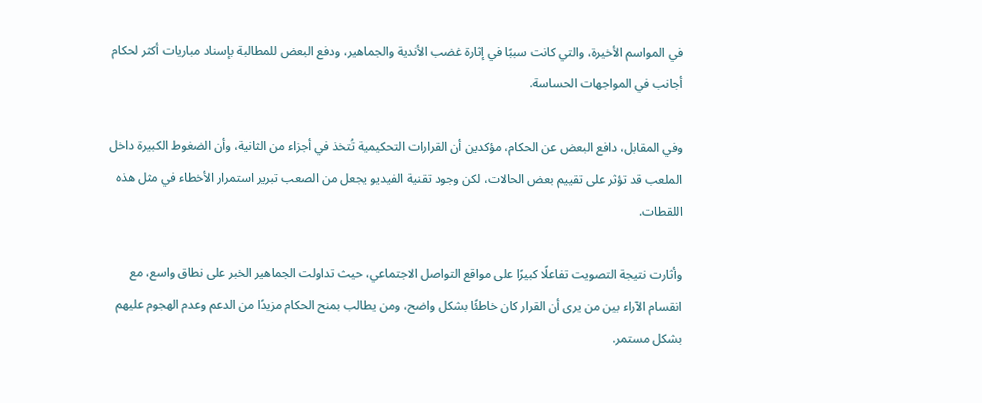في المواسم الأخيرة، والتي كانت سببًا في إثارة غضب الأندية والجماهير، ودفع البعض للمطالبة بإسناد مباريات أكثر لحكام أجانب في المواجهات الحساسة.

وفي المقابل، دافع البعض عن الحكام، مؤكدين أن القرارات التحكيمية تُتخذ في أجزاء من الثانية، وأن الضغوط الكبيرة داخل الملعب قد تؤثر على تقييم بعض الحالات، لكن وجود تقنية الفيديو يجعل من الصعب تبرير استمرار الأخطاء في مثل هذه اللقطات.

وأثارت نتيجة التصويت تفاعلًا كبيرًا على مواقع التواصل الاجتماعي، حيث تداولت الجماهير الخبر على نطاق واسع، مع انقسام الآراء بين من يرى أن القرار كان خاطئًا بشكل واضح، ومن يطالب بمنح الحكام مزيدًا من الدعم وعدم الهجوم عليهم بشكل مستمر.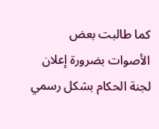كما طالبت بعض الأصوات بضرورة إعلان لجنة الحكام بشكل رسمي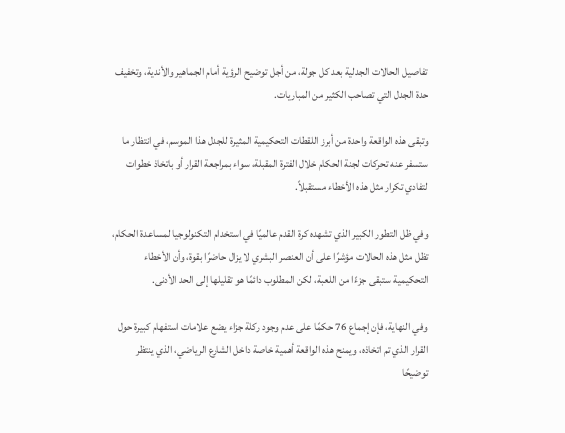تفاصيل الحالات الجدلية بعد كل جولة، من أجل توضيح الرؤية أمام الجماهير والأندية، وتخفيف حدة الجدل التي تصاحب الكثير من المباريات.

وتبقى هذه الواقعة واحدة من أبرز اللقطات التحكيمية المثيرة للجدل هذا الموسم، في انتظار ما ستسفر عنه تحركات لجنة الحكام خلال الفترة المقبلة، سواء بمراجعة القرار أو باتخاذ خطوات لتفادي تكرار مثل هذه الأخطاء مستقبلاً.

وفي ظل التطور الكبير الذي تشهده كرة القدم عالميًا في استخدام التكنولوجيا لمساعدة الحكام، تظل مثل هذه الحالات مؤشرًا على أن العنصر البشري لا يزال حاضرًا بقوة، وأن الأخطاء التحكيمية ستبقى جزءًا من اللعبة، لكن المطلوب دائمًا هو تقليلها إلى الحد الأدنى.

وفي النهاية، فإن إجماع 76 حكمًا على عدم وجود ركلة جزاء يضع علامات استفهام كبيرة حول القرار الذي تم اتخاذه، ويمنح هذه الواقعة أهمية خاصة داخل الشارع الرياضي، الذي ينتظر توضيحًا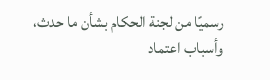رسميًا من لجنة الحكام بشأن ما حدث، وأسباب اعتماد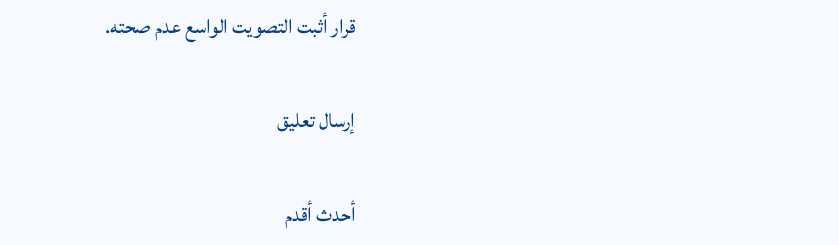قرار أثبت التصويت الواسع عدم صحته.

إرسال تعليق

أحدث أقدم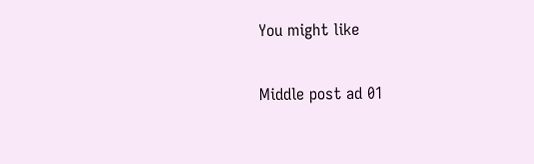You might like

Middle post ad 01